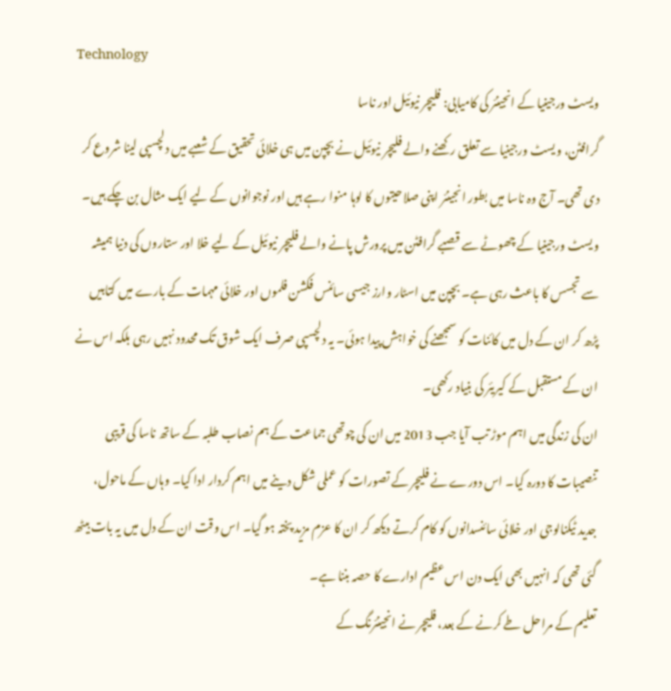Technology
ویسٹ ورجینیا کے انجینئر کی کامیابی: فلیچر نیوئیل اور ناسا
گرافٹن، ویسٹ ورجینیا سے تعلق رکھنے والے فلیچر نیوئیل نے بچپن میں ہی خلائی تحقیق کے شعبے میں دلچسپی لینا شروع کر دی تھی۔ آج وہ ناسا میں بطور انجینئر اپنی صلاحیتوں کا لوہا منوا رہے ہیں اور نوجوانوں کے لیے ایک مثال بن چکے ہیں۔
ویسٹ ورجینیا کے چھوٹے سے قصبے گرافٹن میں پرورش پانے والے فلیچر نیوئیل کے لیے خلا اور ستاروں کی دنیا ہمیشہ سے تجسس کا باعث رہی ہے۔ بچپن میں اسٹار وارز جیسی سائنس فکشن فلموں اور خلائی مہمات کے بارے میں کتابیں پڑھ کر ان کے دل میں کائنات کو سمجھنے کی خواہش پیدا ہوئی۔ یہ دلچسپی صرف ایک شوق تک محدود نہیں رہی بلکہ اس نے ان کے مستقبل کے کیریئر کی بنیاد رکھی۔
ان کی زندگی میں اہم موڑ تب آیا جب 2013 میں ان کی چوتھی جماعت کے ہم نصاب طلبہ کے ساتھ ناسا کی قریبی تنصیبات کا دورہ کیا۔ اس دورے نے فلیچر کے تصورات کو عملی شکل دینے میں اہم کردار ادا کیا۔ وہاں کے ماحول، جدید ٹیکنالوجی اور خلائی سائنسدانوں کو کام کرتے دیکھ کر ان کا عزم مزید پختہ ہو گیا۔ اس وقت ان کے دل میں یہ بات بیٹھ گئی تھی کہ انہیں بھی ایک دن اس عظیم ادارے کا حصہ بننا ہے۔
تعلیم کے مراحل طے کرنے کے بعد، فلیچر نے انجینئرنگ کے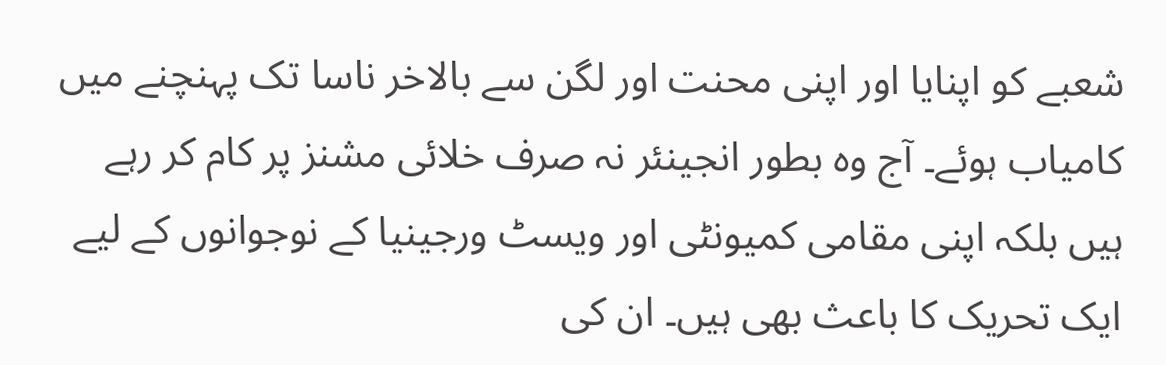شعبے کو اپنایا اور اپنی محنت اور لگن سے بالاخر ناسا تک پہنچنے میں کامیاب ہوئے۔ آج وہ بطور انجینئر نہ صرف خلائی مشنز پر کام کر رہے ہیں بلکہ اپنی مقامی کمیونٹی اور ویسٹ ورجینیا کے نوجوانوں کے لیے ایک تحریک کا باعث بھی ہیں۔ ان کی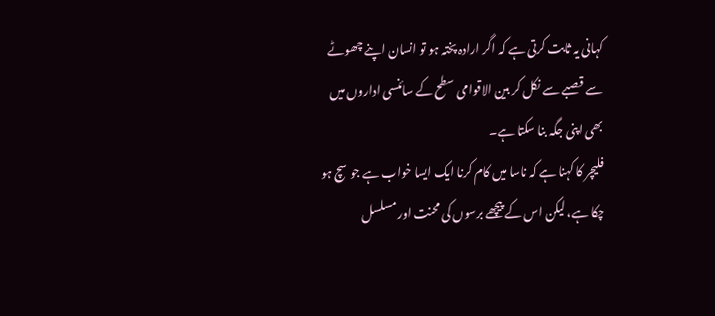کہانی یہ ثابت کرتی ہے کہ اگر ارادہ پختہ ہو تو انسان اپنے چھوٹے سے قصبے سے نکل کر بین الاقوامی سطح کے سائنسی اداروں میں بھی اپنی جگہ بنا سکتا ہے۔
فلیچر کا کہنا ہے کہ ناسا میں کام کرنا ایک ایسا خواب ہے جو سچ ہو چکا ہے، لیکن اس کے پیچھے برسوں کی محنت اور مسلسل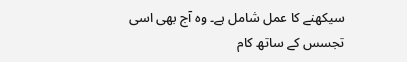سیکھنے کا عمل شامل ہے۔ وہ آج بھی اسی تجسس کے ساتھ کام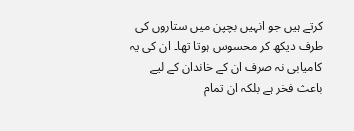کرتے ہیں جو انہیں بچپن میں ستاروں کی طرف دیکھ کر محسوس ہوتا تھا۔ ان کی یہ کامیابی نہ صرف ان کے خاندان کے لیے باعث فخر ہے بلکہ ان تمام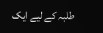طلبہ کے لیے ایک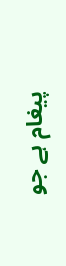پیغام ہے جو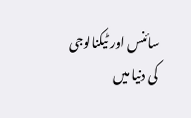سائنس اور ٹیکنالوجی کی دنیا میں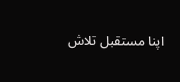اپنا مستقبل تلاش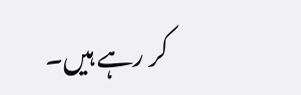کر رہے ہیں۔